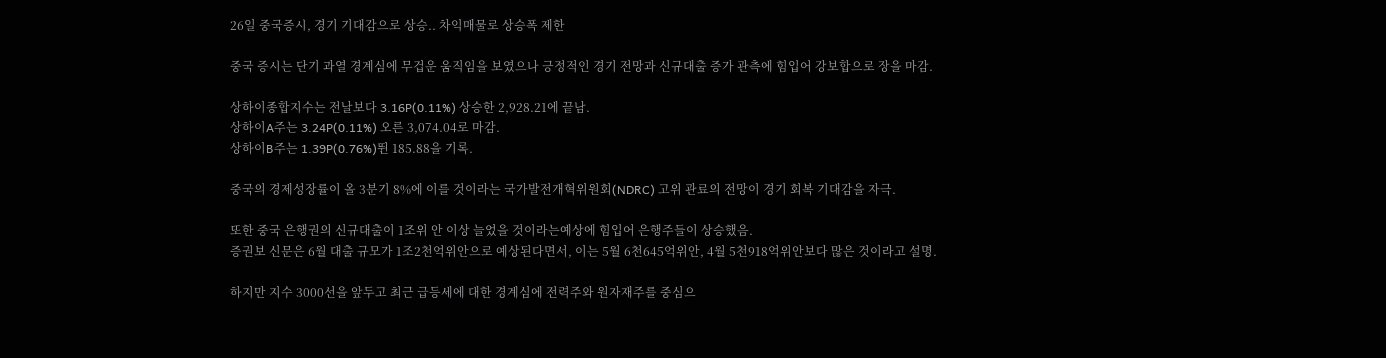26일 중국증시, 경기 기대감으로 상승.. 차익매물로 상승폭 제한

중국 증시는 단기 과열 경계심에 무겁운 움직임을 보였으나 긍정적인 경기 전망과 신규대출 증가 관측에 힘입어 강보합으로 장을 마감.

상하이종합지수는 전날보다 3.16P(0.11%) 상승한 2,928.21에 끝남.
상하이A주는 3.24P(0.11%) 오른 3,074.04로 마감.
상하이B주는 1.39P(0.76%)뛴 185.88을 기록.

중국의 경제성장률이 올 3분기 8%에 이를 것이라는 국가발전개혁위원회(NDRC) 고위 관료의 전망이 경기 회복 기대감을 자극.

또한 중국 은행권의 신규대출이 1조위 안 이상 늘었을 것이라는예상에 힘입어 은행주들이 상승했음.
증권보 신문은 6월 대출 규모가 1조2천억위안으로 예상된다면서, 이는 5월 6천645억위안, 4월 5천918억위안보다 많은 것이라고 설명.

하지만 지수 3000선을 앞두고 최근 급등세에 대한 경계심에 전력주와 원자재주를 중심으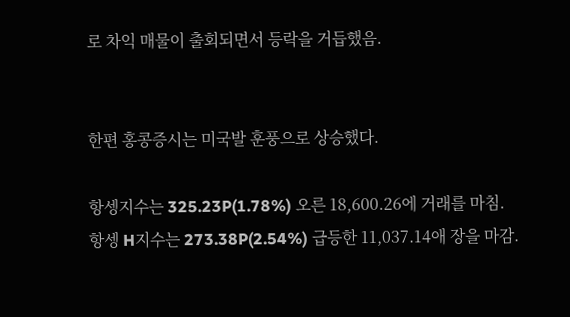로 차익 매물이 출회되면서 등락을 거듭했음.


한편 홍콩증시는 미국발 훈풍으로 상승했다.

항셍지수는 325.23P(1.78%) 오른 18,600.26에 거래를 마침.
항셍 H지수는 273.38P(2.54%) 급등한 11,037.14애 장을 마감.